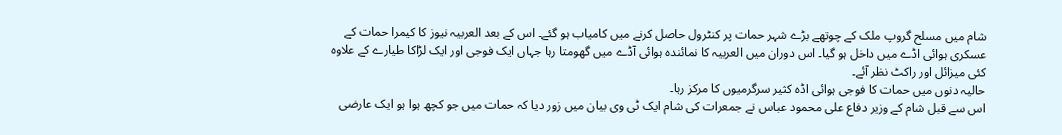شام میں مسلح گروپ ملک کے چوتھے بڑے شہر حمات پر کنٹرول حاصل کرنے میں کامیاب ہو گئے۔ اس کے بعد العربیہ نیوز کا کیمرا حمات کے عسکری ہوائی اڈے میں داخل ہو گیا۔ اس دوران میں العربیہ کا نمائندہ ہوائی آڈے میں گھومتا رہا جہاں ایک فوجی اور ایک لڑاکا طیارے کے علاوہ کئی میزائل اور راکٹ نظر آئے۔
حالیہ دنوں میں حمات کا فوجی ہوائی اڈہ کثیر سرگرمیوں کا مرکز رہا۔
اس سے قبل شام کے وزیر دفاع علی محمود عباس نے جمعرات کی شام ایک ٹی وی بیان میں زور دیا کہ حمات میں جو کچھ ہوا ہو ایک عارضی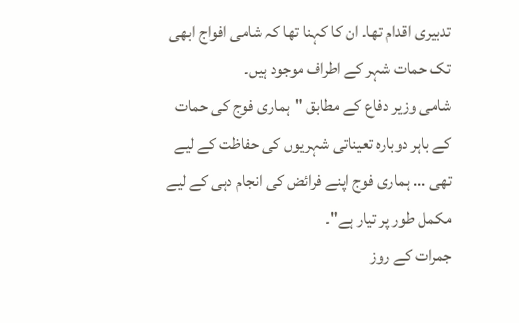تدبیری اقدام تھا۔ ان کا کہنا تھا کہ شامی افواج ابھی تک حمات شہر کے اطراف موجود ہیں۔
شامی وزیر دفاع کے مطابق "ہماری فوج کی حمات کے باہر دوبارہ تعیناتی شہریوں کی حفاظت کے لیے تھی ... ہماری فوج اپنے فرائض کی انجام دہی کے لیے مکمل طور پر تیار ہے"۔
جمرات کے روز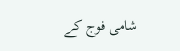شامی فوج کے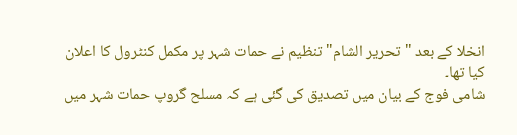انخلا کے بعد "تحرير الشام" تنظیم نے حمات شہر پر مکمل کنٹرول کا اعلان کیا تھا۔
شامی فوج کے بیان میں تصدیق کی گئی ہے کہ مسلح گروپ حمات شہر میں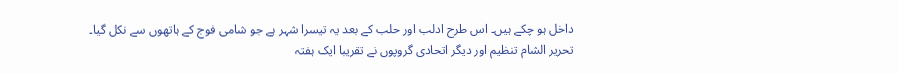داخل ہو چکے ہیں۔ اس طرح ادلب اور حلب کے بعد یہ تیسرا شہر ہے جو شامی فوج کے ہاتھوں سے نکل گیا۔
تحریر الشام تنظیم اور دیگر اتحادی گروپوں نے تقریبا ایک ہفتہ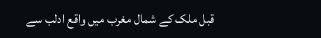قبل ملک کے شمال مغرب میں واقع ادلب سے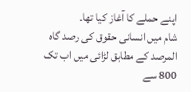اپنے حملے کا آغاز کیا تھا۔
شام میں انسانی حقوق کی رصد گاہ المرصد کے مطابق لڑائی میں اب تک 800 سے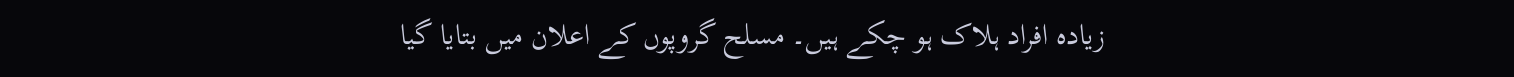زیادہ افراد ہلاک ہو چکے ہیں۔ مسلح گروپوں کے اعلان میں بتایا گیا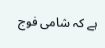ہے کہ شامی فوج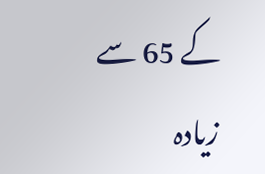کے 65 سے زیادہ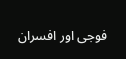فوجی اور افسران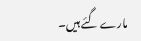مارے گئے ہیں۔